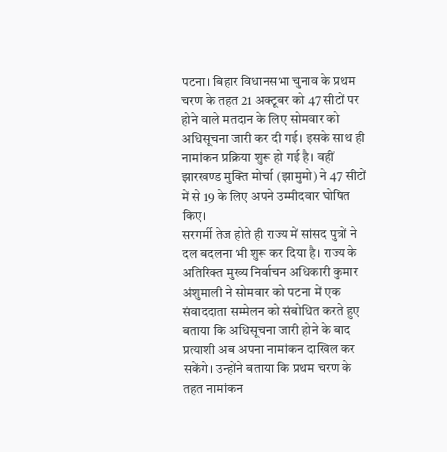पटना। बिहार विधानसभा चुनाव के प्रथम चरण के तहत 21 अक्टूबर को 47 सीटों पर होने वाले मतदान के लिए सोमवार को अधिसूचना जारी कर दी गई। इसके साथ ही नामांकन प्रक्रिया शुरू हो गई है। वहीं झारखण्ड मुक्ति मोर्चा (झामुमो) ने 47 सीटों में से 19 के लिए अपने उम्मीदवार घोषित किए।
सरगर्मी तेज होते ही राज्य में सांसद पुत्रों ने दल बदलना भी शुरू कर दिया है। राज्य के अतिरिक्त मुख्य निर्वाचन अधिकारी कुमार अंशुमाली ने सोमवार को पटना में एक संवाददाता सम्मेलन को संबोधित करते हुए बताया कि अधिसूचना जारी होने के बाद प्रत्याशी अब अपना नामांकन दाखिल कर सकेंगे। उन्होंने बताया कि प्रथम चरण के तहत नामांकन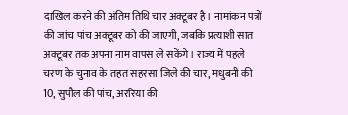दाखिल करने की अंतिम तिथि चार अक्टूबर है। नामांकन पत्रों की जांच पांच अक्टूबर को की जाएगी, जबकि प्रत्याशी सात अक्टूबर तक अपना नाम वापस ले सकेंगे। राज्य में पहले चरण के चुनाव के तहत सहरसा जिले की चार, मधुबनी की 10, सुपौल की पांच, अररिया की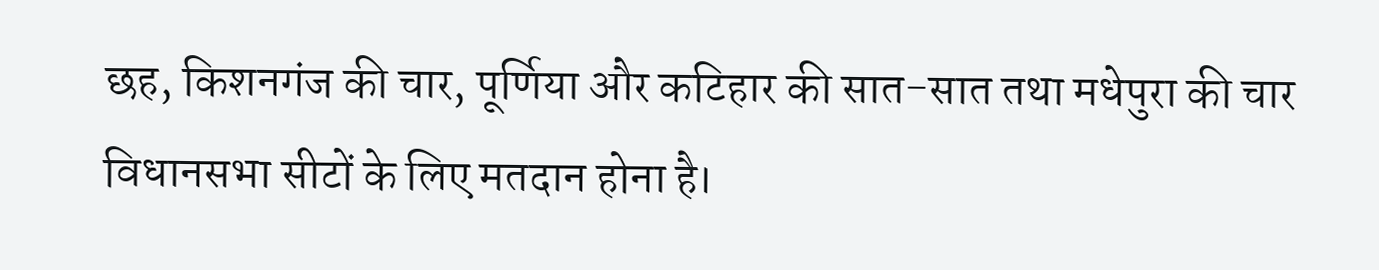छह, किशनगंज की चार, पूर्णिया और कटिहार की सात-सात तथा मधेपुरा की चार विधानसभा सीटों के लिए मतदान होना है।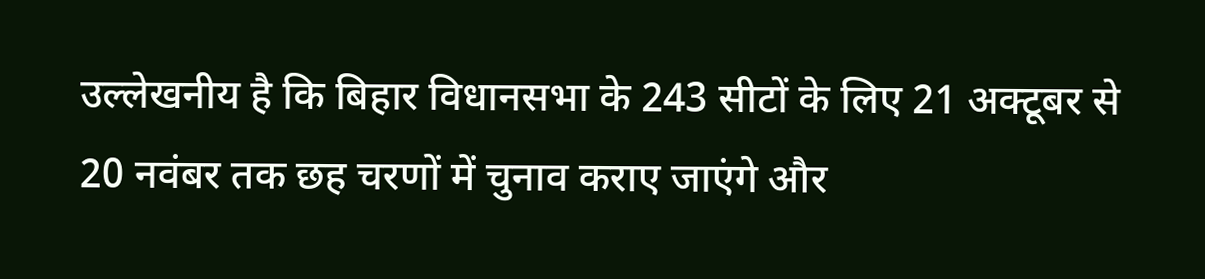उल्लेखनीय है कि बिहार विधानसभा के 243 सीटों के लिए 21 अक्टूबर से 20 नवंबर तक छह चरणों में चुनाव कराए जाएंगे और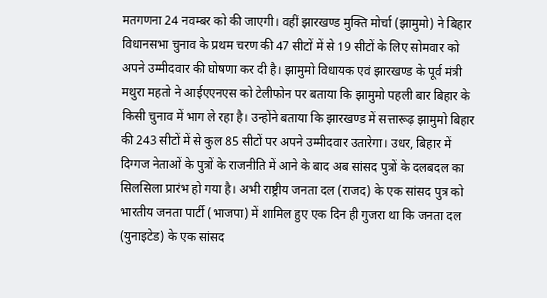मतगणना 24 नवम्बर को की जाएगी। वहीं झारखण्ड मुक्ति मोर्चा (झामुमो) ने बिहार विधानसभा चुनाव के प्रथम चरण की 47 सीटों में से 19 सीटों के लिए सोमवार को अपने उम्मीदवार की घोषणा कर दी है। झामुमो विधायक एवं झारखण्ड के पूर्व मंत्री मथुरा महतो ने आईएएनएस को टेलीफोन पर बताया कि झामुमो पहली बार बिहार के किसी चुनाव में भाग ले रहा है। उन्होंने बताया कि झारखण्ड में सत्तारूढ़ झामुमो बिहार की 243 सीटों में से कुल 85 सीटों पर अपने उम्मीदवार उतारेगा। उधर, बिहार में दिग्गज नेताओं के पुत्रों के राजनीति में आने के बाद अब सांसद पुत्रों के दलबदल का सिलसिला प्रारंभ हो गया है। अभी राष्ट्रीय जनता दल (राजद) के एक सांसद पुत्र को भारतीय जनता पार्टी (भाजपा) में शामिल हुए एक दिन ही गुजरा था कि जनता दल (युनाइटेड) के एक सांसद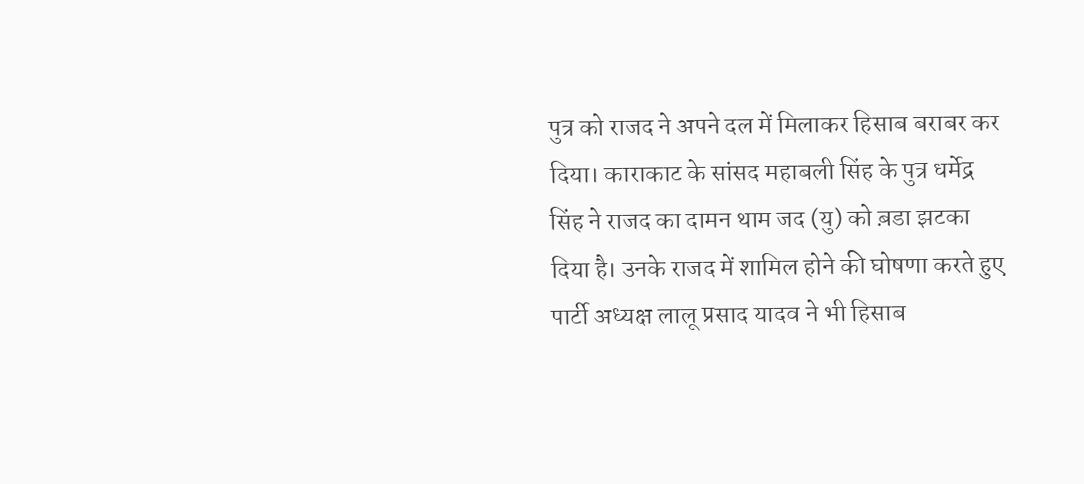पुत्र को राजद ने अपने दल में मिलाकर हिसाब बराबर कर दिया। काराकाट के सांसद महाबली सिंह के पुत्र धर्मेद्र सिंह ने राजद का दामन थाम जद (यु) को ब़डा झटका दिया है। उनके राजद में शामिल होने की घोषणा करते हुए पार्टी अध्यक्ष लालू प्रसाद यादव ने भी हिसाब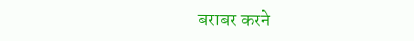बराबर करने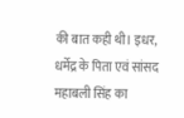की बात कही थी। इधर, धर्मेद्र के पिता एवं सांसद महाबली सिंह का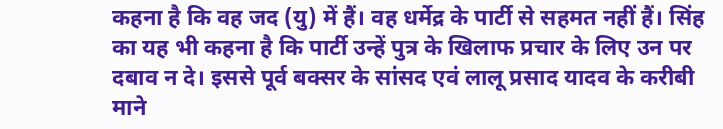कहना है कि वह जद (यु) में हैं। वह धर्मेद्र के पार्टी से सहमत नहीं हैं। सिंह का यह भी कहना है कि पार्टी उन्हें पुत्र के खिलाफ प्रचार के लिए उन पर दबाव न दे। इससे पूर्व बक्सर के सांसद एवं लालू प्रसाद यादव के करीबी माने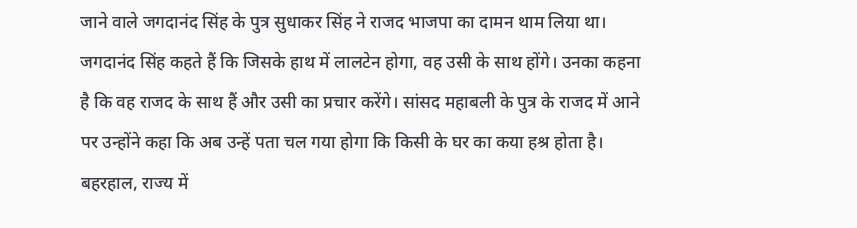जाने वाले जगदानंद सिंह के पुत्र सुधाकर सिंह ने राजद भाजपा का दामन थाम लिया था। जगदानंद सिंह कहते हैं कि जिसके हाथ में लालटेन होगा, वह उसी के साथ होंगे। उनका कहना है कि वह राजद के साथ हैं और उसी का प्रचार करेंगे। सांसद महाबली के पुत्र के राजद में आने पर उन्होंने कहा कि अब उन्हें पता चल गया होगा कि किसी के घर का कया हश्र होता है। बहरहाल, राज्य में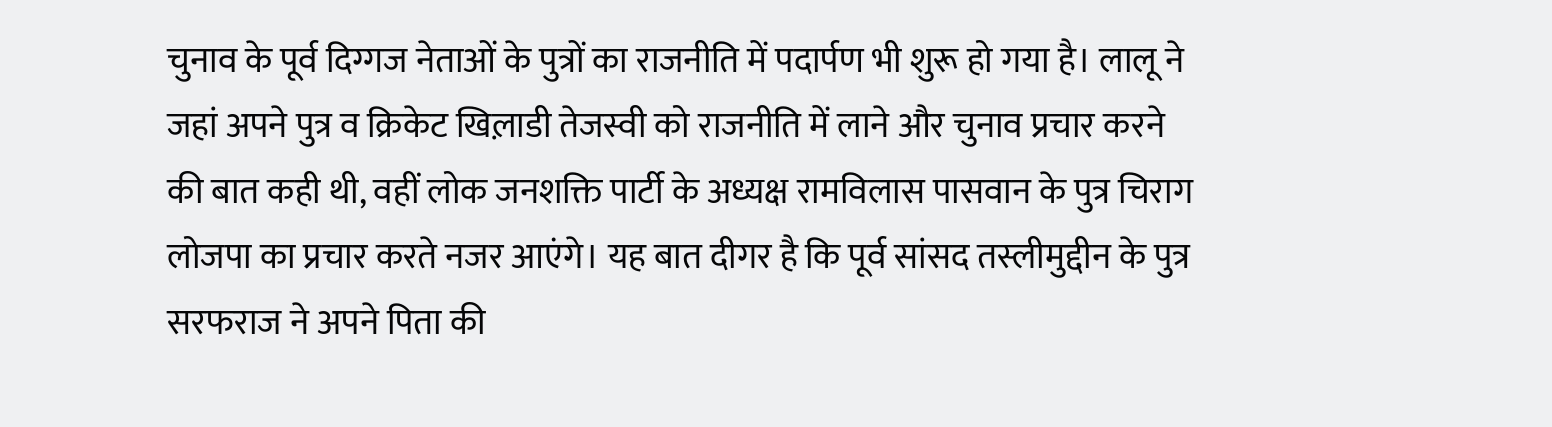चुनाव के पूर्व दिग्गज नेताओं के पुत्रों का राजनीति में पदार्पण भी शुरू हो गया है। लालू ने जहां अपने पुत्र व क्रिकेट खिल़ाडी तेजस्वी को राजनीति में लाने और चुनाव प्रचार करने की बात कही थी, वहीं लोक जनशक्ति पार्टी के अध्यक्ष रामविलास पासवान के पुत्र चिराग लोजपा का प्रचार करते नजर आएंगे। यह बात दीगर है कि पूर्व सांसद तस्लीमुद्दीन के पुत्र सरफराज ने अपने पिता की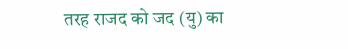तरह राजद को जद (यु) का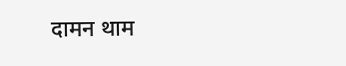दामन थाम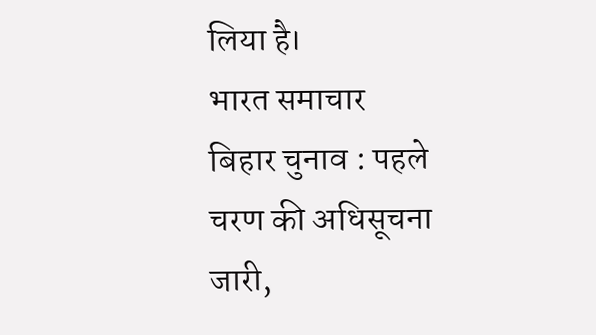लिया है।
भारत समाचार
बिहार चुनाव : पहले चरण की अधिसूचना जारी,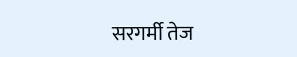सरगर्मी तेज